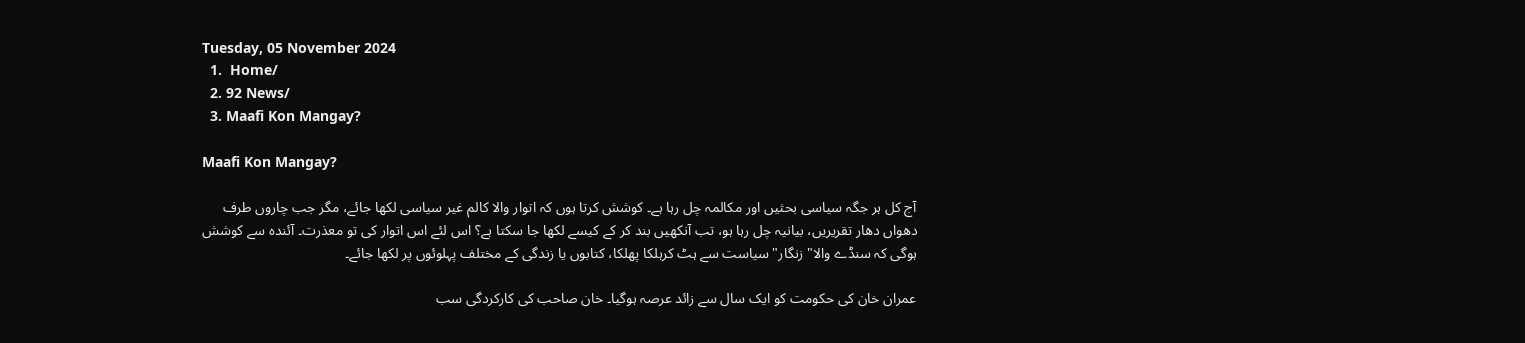Tuesday, 05 November 2024
  1.  Home/
  2. 92 News/
  3. Maafi Kon Mangay?

Maafi Kon Mangay?

آج کل ہر جگہ سیاسی بحثیں اور مکالمہ چل رہا ہے۔ کوشش کرتا ہوں کہ اتوار والا کالم غیر سیاسی لکھا جائے، مگر جب چاروں طرف دھواں دھار تقریریں، بیانیہ چل رہا ہو، تب آنکھیں بند کر کے کیسے لکھا جا سکتا ہے؟ اس لئے اس اتوار کی تو معذرت۔ آئندہ سے کوشش ہوگی کہ سنڈے والا" زنگار" سیاست سے ہٹ کرہلکا پھلکا، کتابوں یا زندگی کے مختلف پہلوئوں پر لکھا جائے۔

عمران خان کی حکومت کو ایک سال سے زائد عرصہ ہوگیا۔ خان صاحب کی کارکردگی سب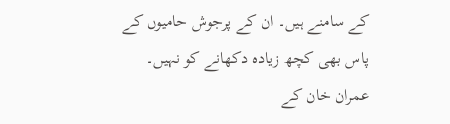کے سامنے ہیں۔ ان کے پرجوش حامیوں کے پاس بھی کچھ زیادہ دکھانے کو نہیں۔ عمران خان کے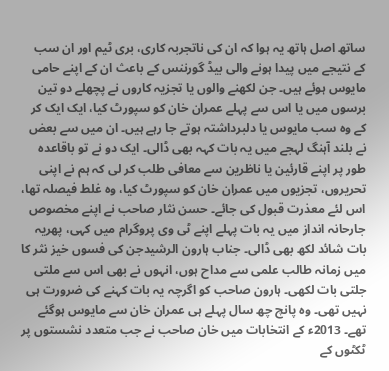ساتھ اصل ہاتھ یہ ہوا کہ ان کی ناتجربہ کاری، بری ٹیم اور ان سب کے نتیجے میں پیدا ہونے والی بیڈ گورننس کے باعث ان کے اپنے حامی مایوس ہوئے ہیں۔ جن لکھنے والوں یا تجزیہ کاروں نے پچھلے دو تین برسوں میں یا اس سے پہلے عمران خان کو سپورٹ کیا، ایک ایک کر کے وہ سب مایوس یا دلبرداشتہ ہوتے جا رہے ہیں۔ ان میں سے بعض نے بلند آہنگ لہجے میں یہ بات کہہ بھی ڈالی۔ ایک دو نے تو باقاعدہ طور پر اپنے قارئین یا ناظرین سے معافی طلب کر لی کہ ہم نے اپنی تحریروں، تجزیوں میں عمران خان کو سپورٹ کیا، وہ غلط فیصلہ تھا، اس لئے معذرت قبول کی جائے۔ حسن نثار صاحب نے اپنے مخصوص جارحانہ انداز میں یہ بات پہلے اپنے ٹی وی پروگرام میں کہی، پھریہ بات شائد لکھ بھی ڈالی۔ جناب ہارون الرشیدجن کی فسوں خیز نثر کا میں زمانہ طالب علمی سے مداح ہوں، انہوں نے بھی اس سے ملتی جلتی بات لکھی۔ ہارون صاحب کو اگرچہ یہ بات کہنے کی ضرورت ہی نہیں تھی۔ وہ پانچ چھ سال پہلے ہی عمران خان سے مایوس ہوگئے تھے۔ 2013ء کے انتخابات میں خان صاحب نے جب متعدد نشستوں پر ٹکٹوں کے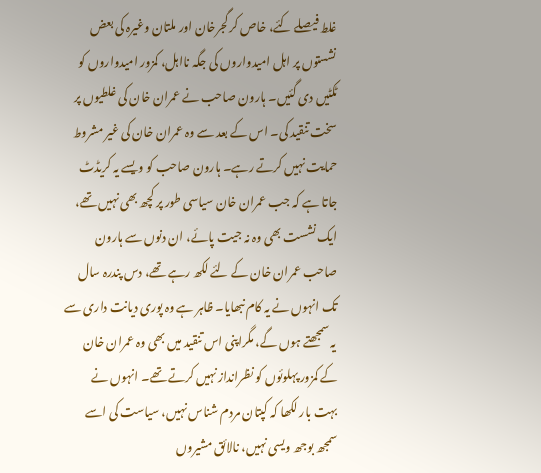غلط فیصلے کئے، خاص کر گجرخان اور ملتان وغیرہ کی بعض نشستوں پر اہل امیدواروں کی جگہ نااہل، کمزور امیدواروں کو ٹکٹیں دی گئیں۔ ہارون صاحب نے عمران خان کی غلطیوں پر سخت تنقید کی۔ اس کے بعد سے وہ عمران خان کی غیر مشروط حمایت نہیں کرتے رہے۔ ہارون صاحب کو ویسے یہ کریڈٹ جاتا ہے کہ جب عمران خان سیاسی طور پر کچھ بھی نہیں تھے، ایک نشست بھی وہ نہ جیت پائے، ان دنوں سے ہارون صاحب عمران خان کے لئے لکھ رہے تھے، دس پندرہ سال تک انہوں نے یہ کام نبھایا۔ ظاہر ہے وہ پوری دیانت داری سے یہ سمجھتے ہوں گے، مگراپنی اس تنقید میں بھی وہ عمران خان کے کمزور پہلوئوں کو نظرانداز نہیں کرتے تھے۔ انہوں نے بہت بار لکھا کہ کپتان مردم شناس نہیں، سیاست کی اسے سمجھ بوجھ ویسی نہیں، نالائق مشیروں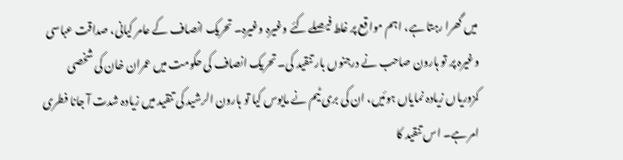میں گھرا رہتا ہے، اہم مواقع پر غلط فیصلے کئے وغیرہ وغیرہ۔ تحریک انصاف کے عامر کیانی، صداقت عباسی وغیرہ پر تو ہارون صاحب نے درجنوں بار تنقید کی۔ تحریک انصاف کی حکومت میں عمران خان کی شخصی کمزوریاں زیادہ نمایاں ہوئیں، ان کی بری ٹیم نے مایوس کیا تو ہارون الرشید کی تنقید میں زیادہ شدت آ جانا فطری امر ہے۔ اس تنقید کا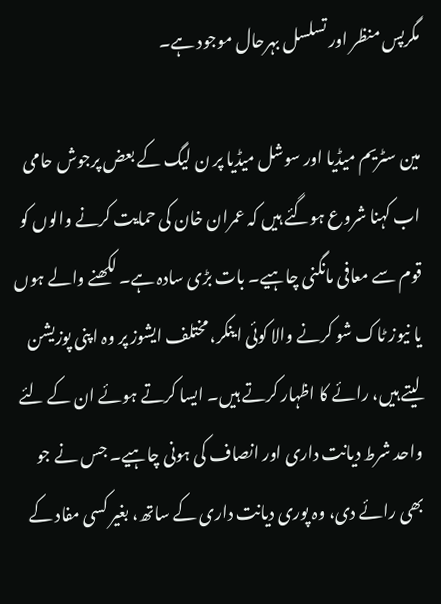مگرپس منظر اور تسلسل بہرحال موجود ہے۔

مین سٹریم میڈیا اور سوشل میڈیا پر ن لیگ کے بعض پرجوش حامی اب کہنا شروع ہوگئے ہیں کہ عمران خان کی حمایت کرنے والوں کو قوم سے معافی مانگنی چاہیے۔ بات بڑی سادہ ہے۔ لکھنے والے ہوں یا نیوز ٹاک شو کرنے والا کوئی اینکر، مختلف ایشوز پر وہ اپنی پوزیشن لیتے ہیں، رائے کا اظہار کرتے ہیں۔ ایسا کرتے ہوئے ان کے لئے واحد شرط دیانت داری اور انصاف کی ہونی چاہیے۔ جس نے جو بھی رائے دی، وہ پوری دیانت داری کے ساتھ، بغیر کسی مفاد کے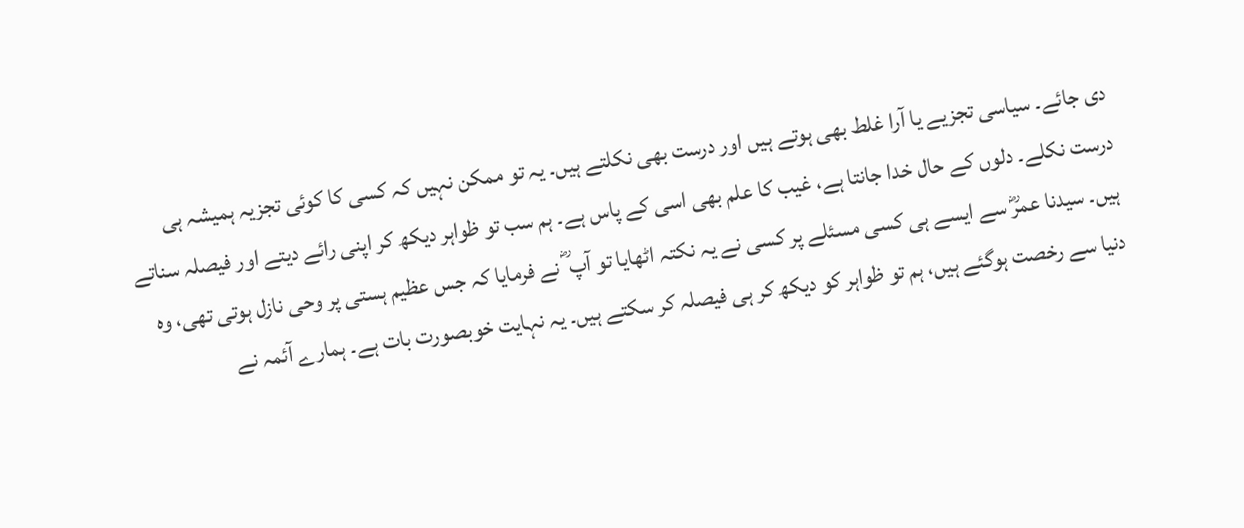دی جائے۔ سیاسی تجزیے یا آرا غلط بھی ہوتے ہیں اور درست بھی نکلتے ہیں۔ یہ تو ممکن نہیں کہ کسی کا کوئی تجزیہ ہمیشہ ہی درست نکلے۔ دلوں کے حال خدا جانتا ہے، غیب کا علم بھی اسی کے پاس ہے۔ ہم سب تو ظواہر دیکھ کر اپنی رائے دیتے اور فیصلہ سناتے ہیں۔ سیدنا عمرؓ سے ایسے ہی کسی مسئلے پر کسی نے یہ نکتہ اٹھایا تو آپ ؓ نے فرمایا کہ جس عظیم ہستی پر وحی نازل ہوتی تھی، وہ دنیا سے رخصت ہوگئے ہیں، ہم تو ظواہر کو دیکھ کر ہی فیصلہ کر سکتے ہیں۔ یہ نہایت خوبصورت بات ہے۔ ہمارے آئمہ نے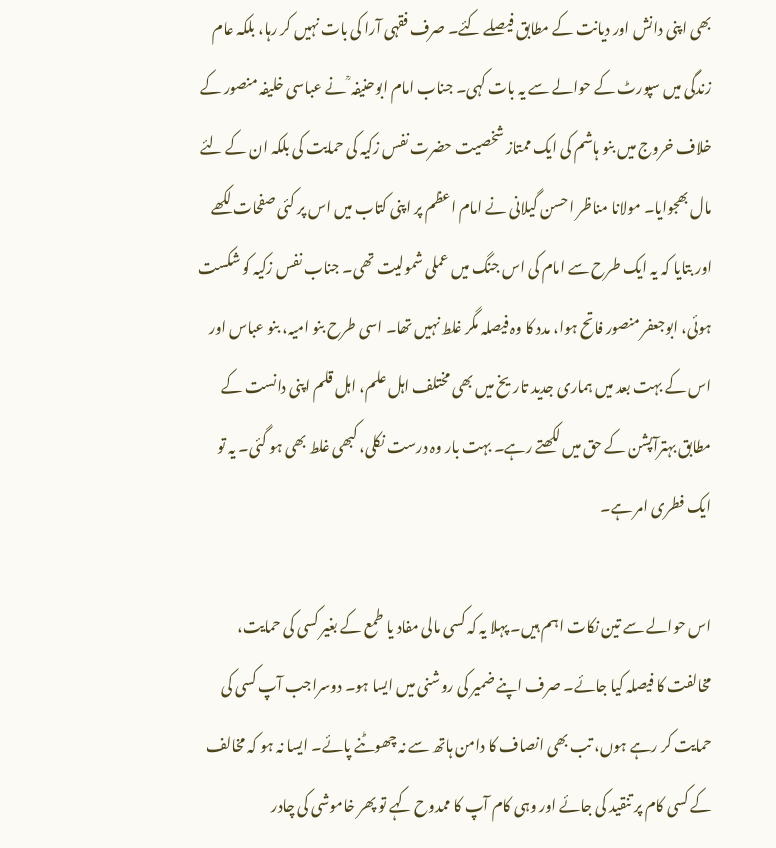بھی اپنی دانش اور دیانت کے مطابق فیصلے کئے۔ صرف فقہی آرا کی بات نہیں کر رہا، بلکہ عام زندگی میں سپورٹ کے حوالے سے یہ بات کہی۔ جناب امام ابوحنیفہ ؒ نے عباسی خلیفہ منصور کے خلاف خروج میں بنو ہاشم کی ایک ممتاز شخصیت حضرت نفس زکیہ کی حمایت کی بلکہ ان کے لئے مال بھجوایا۔ مولانا مناظر احسن گیلانی نے امام اعظم پر اپنی کتاب میں اس پر کئی صفحات لکھے اور بتایا کہ یہ ایک طرح سے امام کی اس جنگ میں عملی شمولیت تھی۔ جناب نفس زکیہ کو شکست ہوئی، ابوجعفر منصور فاتح ہوا، مدد کا وہ فیصلہ مگر غلط نہیں تھا۔ اسی طرح بنو امیہ، بنو عباس اور اس کے بہت بعد میں ہماری جدید تاریخ میں بھی مختلف اہل علم، اہل قلم اپنی دانست کے مطابق بہترآپشن کے حق میں لکھتے رہے۔ بہت بار وہ درست نکلی، کبھی غلط بھی ہو گئی۔ یہ تو ایک فطری امر ہے۔

اس حوالے سے تین نکات اہم ہیں۔ پہلا یہ کہ کسی مالی مفاد یا طمع کے بغیر کسی کی حمایت، مخالفت کا فیصلہ کیا جائے۔ صرف اپنے ضمیر کی روشنی میں ایسا ہو۔ دوسراجب آپ کسی کی حمایت کر رہے ہوں، تب بھی انصاف کا دامن ہاتھ سے نہ چھوٹنے پائے۔ ایسا نہ ہو کہ مخالف کے کسی کام پر تنقید کی جائے اور وہی کام آپ کا ممدوح کہے تو پھر خاموشی کی چادر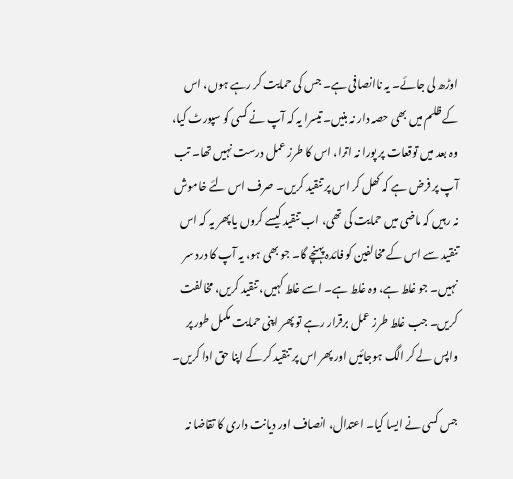اوڑھ لی جائے۔ یہ ناانصافی ہے۔ جس کی حمایت کر رہے ہوں، اس کے ظلم میں بھی حصہ دار نہ بنیں۔ تیسرا یہ کہ آپ نے کسی کو سپورٹ کیا، وہ بعد میں توقعات پر پورا نہ اترا، اس کا طرز عمل درست نہیں تھا۔ تب آپ پر فرض ہے کہ کھل کر اس پر تنقید کریں۔ صرف اس لئے خاموش نہ رہیں کہ ماضی میں حمایت کی تھی، اب تنقید کیسے کروں یا پھر یہ کہ اس تنقید سے اس کے مخالفین کو فائدہ پہنچے گا۔ جو بھی ہو، یہ آپ کا درد سر نہیں۔ جو غلط ہے، وہ غلط ہے۔ اسے غلط کہیں، تنقید کریں، مخالفت کریں۔ جب غلط طرز عمل برقرار رہے تو پھر اپنی حمایت مکمل طور پر واپس لے کر الگ ہوجائیں اور پھر اس پر تنقید کر کے اپنا حق ادا کریں۔

جس کسی نے ایسا کیا۔ اعتدال، انصاف اور دیانت داری کا تقاضا نہ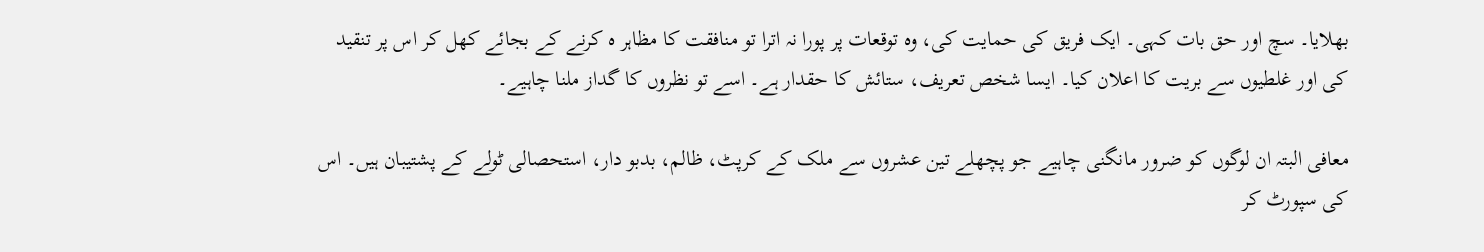بھلایا۔ سچ اور حق بات کہی۔ ایک فریق کی حمایت کی، وہ توقعات پر پورا نہ اترا تو منافقت کا مظاہر ہ کرنے کے بجائے کھل کر اس پر تنقید کی اور غلطیوں سے بریت کا اعلان کیا۔ ایسا شخص تعریف، ستائش کا حقدار ہے۔ اسے تو نظروں کا گداز ملنا چاہیے۔

معافی البتہ ان لوگوں کو ضرور مانگنی چاہیے جو پچھلے تین عشروں سے ملک کے کرپٹ، ظالم، بدبو دار، استحصالی ٹولے کے پشتیبان ہیں۔ اس کی سپورٹ کر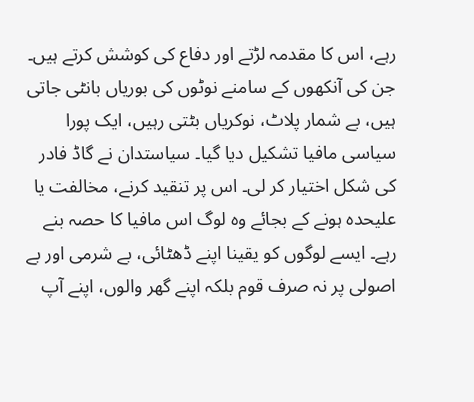رہے، اس کا مقدمہ لڑتے اور دفاع کی کوشش کرتے ہیں۔ جن کی آنکھوں کے سامنے نوٹوں کی بوریاں بانٹی جاتی ہیں، بے شمار پلاٹ، نوکریاں بٹتی رہیں، ایک پورا سیاسی مافیا تشکیل دیا گیا۔ سیاستدان نے گاڈ فادر کی شکل اختیار کر لی۔ اس پر تنقید کرنے، مخالفت یا علیحدہ ہونے کے بجائے وہ لوگ اس مافیا کا حصہ بنے رہے۔ ایسے لوگوں کو یقینا اپنے ڈھٹائی، بے شرمی اور بے اصولی پر نہ صرف قوم بلکہ اپنے گھر والوں، اپنے آپ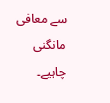سے معافی مانگنی چاہیے۔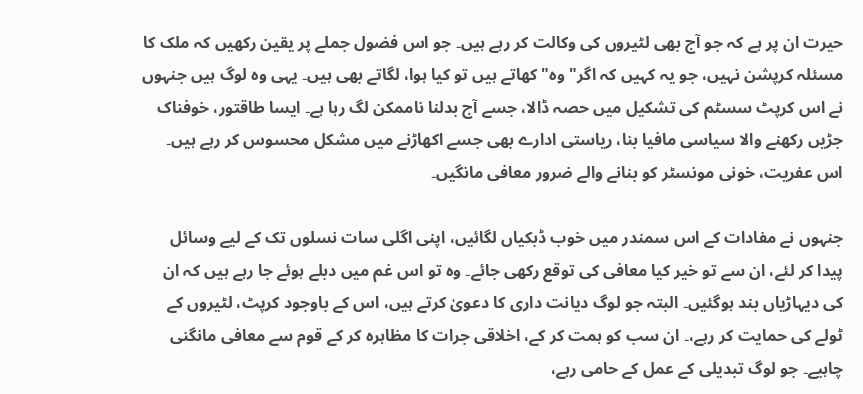حیرت ان پر ہے کہ جو آج بھی لٹیروں کی وکالت کر رہے ہیں۔ جو اس فضول جملے پر یقین رکھیں کہ ملک کا مسئلہ کرپشن نہیں، جو یہ کہیں کہ اگر" وہ" کھاتے ہیں تو کیا ہوا، لگاتے بھی ہیں۔ یہی وہ لوگ ہیں جنہوں نے اس کرپٹ سسٹم کی تشکیل میں حصہ ڈالا، جسے آج بدلنا ناممکن لگ رہا ہے۔ ایسا طاقتور، خوفناک جڑیں رکھنے والا سیاسی مافیا بنا، ریاستی ادارے بھی جسے اکھاڑنے میں مشکل محسوس کر رہے ہیں۔ اس عفریت، خونی مونسٹر کو بنانے والے ضرور معافی مانگیں۔

جنہوں نے مفادات کے اس سمندر میں خوب ڈبکیاں لگائیں، اپنی اگلی سات نسلوں تک کے لیے وسائل پیدا کر لئے، ان سے تو خیر کیا معافی کی توقع رکھی جائے۔ وہ تو اس غم میں دبلے ہوئے جا رہے ہیں کہ ان کی دیہاڑیاں بند ہوگئیں۔ البتہ جو لوگ دیانت داری کا دعویٰ کرتے ہیں، اس کے باوجود کرپٹ، لٹیروں کے ٹولے کی حمایت کر رہے،۔ ان سب کو ہمت کر کے، اخلاقی جرات کا مظاہرہ کر کے قوم سے معافی مانگنی چاہیے۔ جو لوگ تبدیلی کے عمل کے حامی رہے،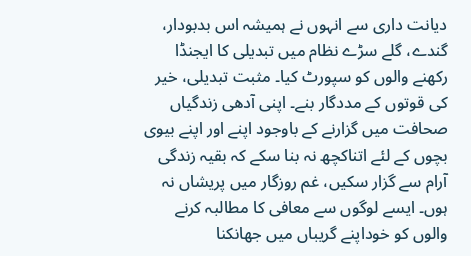دیانت داری سے انہوں نے ہمیشہ اس بدبودار، گندے، گلے سڑے نظام میں تبدیلی کا ایجنڈا رکھنے والوں کو سپورٹ کیا۔ مثبت تبدیلی، خیر کی قوتوں کے مددگار بنے۔ اپنی آدھی زندگیاں صحافت میں گزارنے کے باوجود اپنے اور اپنے بیوی بچوں کے لئے اتناکچھ نہ بنا سکے کہ بقیہ زندگی آرام سے گزار سکیں، غم روزگار میں پریشاں نہ ہوں۔ ایسے لوگوں سے معافی کا مطالبہ کرنے والوں کو خوداپنے گریباں میں جھانکنا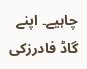چاہیے۔ اپنے گاڈ فادرزکی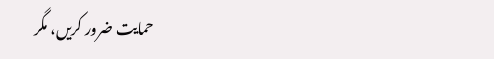حمایت ضرور کریں، مگر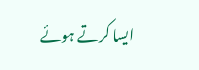ایسا کرتے ہوئے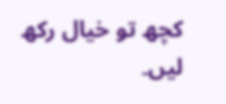کچھ تو خیال رکھ لیں۔